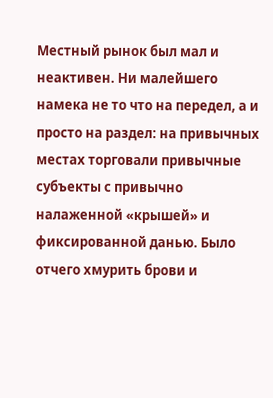Местный рынок был мал и неактивен. Ни малейшего намека не то что на передел, а и просто на раздел: на привычных местах торговали привычные субъекты с привычно налаженной «крышей» и фиксированной данью. Было отчего хмурить брови и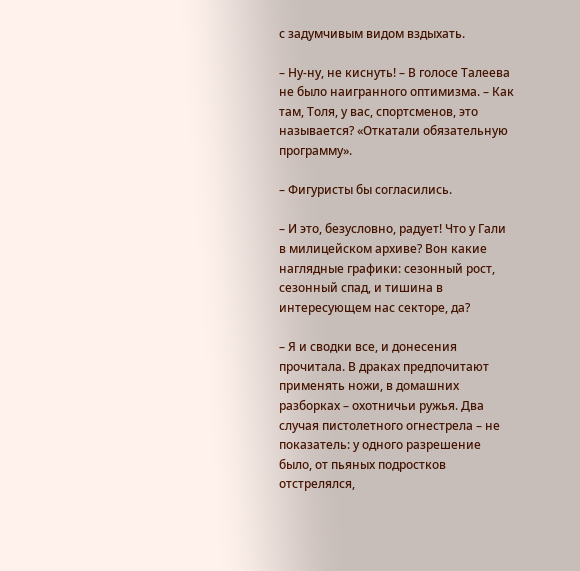с задумчивым видом вздыхать.

– Ну-ну, не киснуть! – В голосе Талеева не было наигранного оптимизма. – Как там, Толя, у вас, спортсменов, это называется? «Откатали обязательную программу».

– Фигуристы бы согласились.

– И это, безусловно, радует! Что у Гали в милицейском архиве? Вон какие наглядные графики: сезонный рост, сезонный спад, и тишина в интересующем нас секторе, да?

– Я и сводки все, и донесения прочитала. В драках предпочитают применять ножи, в домашних разборках – охотничьи ружья. Два случая пистолетного огнестрела – не показатель: у одного разрешение было, от пьяных подростков отстрелялся,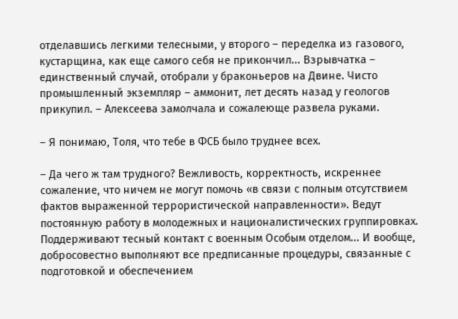отделавшись легкими телесными, у второго – переделка из газового, кустарщина, как еще самого себя не прикончил... Взрывчатка – единственный случай, отобрали у браконьеров на Двине. Чисто промышленный экземпляр – аммонит, лет десять назад у геологов прикупил. – Алексеева замолчала и сожалеюще развела руками.

– Я понимаю, Толя, что тебе в ФСБ было труднее всех.

– Да чего ж там трудного? Вежливость, корректность, искреннее сожаление, что ничем не могут помочь «в связи с полным отсутствием фактов выраженной террористической направленности». Ведут постоянную работу в молодежных и националистических группировках. Поддерживают тесный контакт с военным Особым отделом... И вообще, добросовестно выполняют все предписанные процедуры, связанные с подготовкой и обеспечением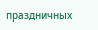праздничных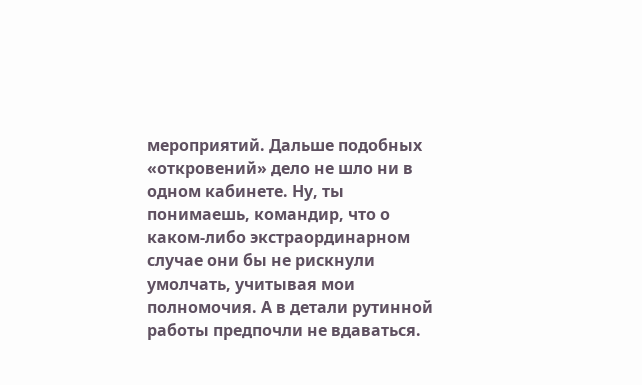мероприятий. Дальше подобных «откровений» дело не шло ни в одном кабинете. Ну, ты понимаешь, командир, что о каком-либо экстраординарном случае они бы не рискнули умолчать, учитывая мои полномочия. А в детали рутинной работы предпочли не вдаваться.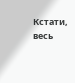Кстати, весь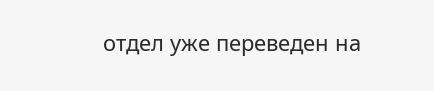отдел уже переведен на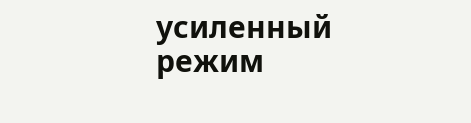усиленный режим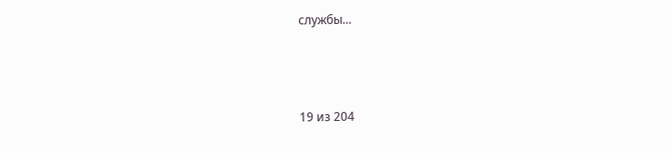службы...



19 из 204